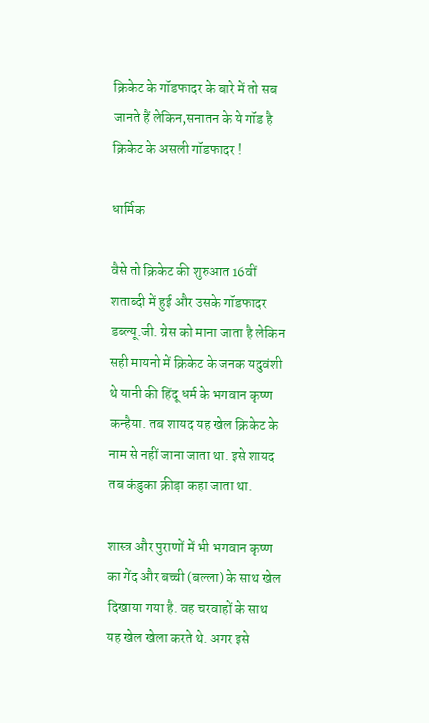क्रिकेट के गॉडफादर के बारे में तो सब जानते हैं लेकिन,सनातन के ये गॉड है क्रिकेट के असली गॉडफादर !

धार्मिक

वैसे तो क्रिकेट की शुरुआत 16वीं शताब्दी में हुई और उसके गॉडफादर डब्ल्यू.जी. ग्रेस को माना जाता है लेकिन सही मायनो में क्रिकेट के जनक यदुवंशी थे यानी की हिंदू धर्म के भगवान कृष्ण कन्हैया. तब शायद यह खेल क्रिकेट के नाम से नहीं जाना जाता था. इसे शायद तब कंडुका क्रीड़ा कहा जाता था.

शास्त्र और पुराणों में भी भगवान कृष्ण का गेंद और बच्ची (बल्ला) के साथ खेल दिखाया गया है. वह चरवाहों के साथ यह खेल खेला करते थे. अगर इसे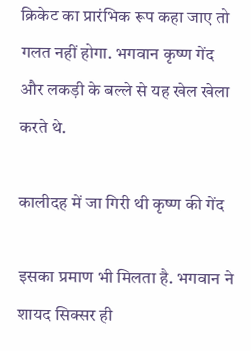क्रिकेट का प्रारंभिक रूप कहा जाए तो गलत नहीं होगा. भगवान कृष्ण गेंद और लकड़ी के बल्ले से यह खेल खेला करते थे.

कालीदह में जा गिरी थी कृष्ण की गेंद

इसका प्रमाण भी मिलता है. भगवान ने शायद सिक्सर ही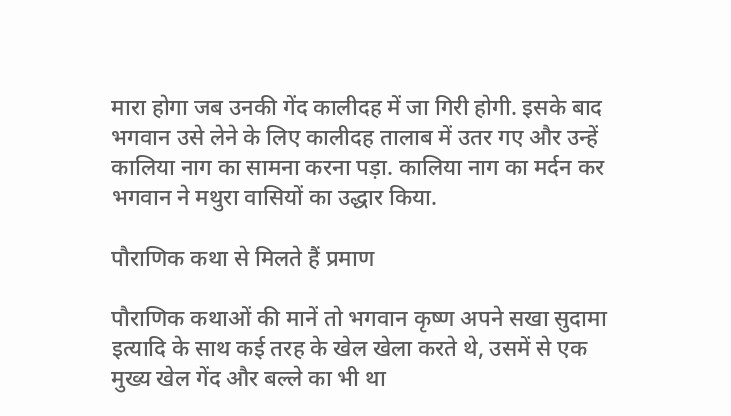मारा होगा जब उनकी गेंद कालीदह में जा गिरी होगी. इसके बाद भगवान उसे लेने के लिए कालीदह तालाब में उतर गए और उन्हें कालिया नाग का सामना करना पड़ा. कालिया नाग का मर्दन कर भगवान ने मथुरा वासियों का उद्धार किया.

पौराणिक कथा से मिलते हैं प्रमाण

पौराणिक कथाओं की मानें तो भगवान कृष्ण अपने सखा सुदामा इत्यादि के साथ कई तरह के खेल खेला करते थे, उसमें से एक मुख्य खेल गेंद और बल्ले का भी था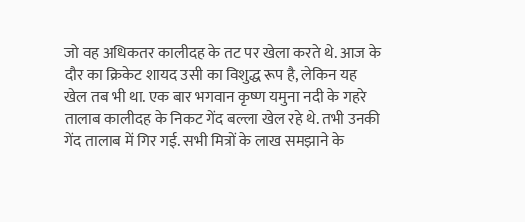जो वह अधिकतर कालीदह के तट पर खेला करते थे. आज के दौर का क्रिकेट शायद उसी का विशुद्ध रूप है, लेकिन यह खेल तब भी था. एक बार भगवान कृष्ण यमुना नदी के गहरे तालाब कालीदह के निकट गेंद बल्ला खेल रहे थे. तभी उनकी गेंद तालाब में गिर गई. सभी मित्रों के लाख समझाने के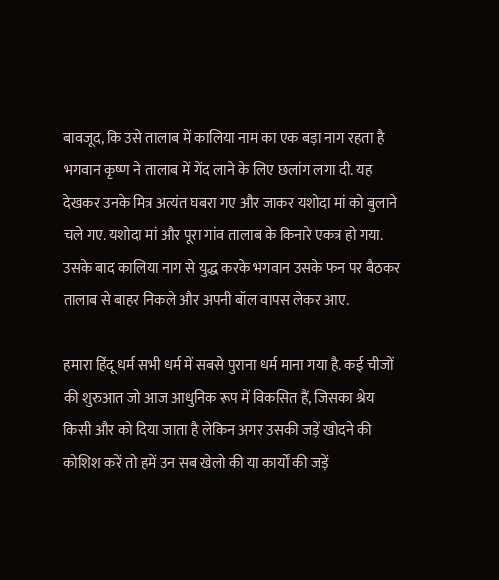बावजूद, कि उसे तालाब में कालिया नाम का एक बड़ा नाग रहता है भगवान कृष्ण ने तालाब में गेंद लाने के लिए छलांग लगा दी. यह देखकर उनके मित्र अत्यंत घबरा गए और जाकर यशोदा मां को बुलाने चले गए. यशोदा मां और पूरा गांव तालाब के किनारे एकत्र हो गया. उसके बाद कालिया नाग से युद्ध करके भगवान उसके फन पर बैठकर तालाब से बाहर निकले और अपनी बॉल वापस लेकर आए.

हमारा हिंदू धर्म सभी धर्म में सबसे पुराना धर्म माना गया है. कई चीजों की शुरुआत जो आज आधुनिक रूप में विकसित हैं, जिसका श्रेय किसी और को दिया जाता है लेकिन अगर उसकी जड़ें खोदने की कोशिश करें तो हमें उन सब खेलो की या कार्यों की जड़ें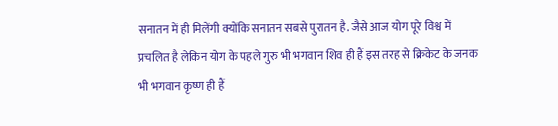सनातन में ही मिलेंगी क्योंकि सनातन सबसे पुरातन है. जैसे आज योग पूरे विश्व में प्रचलित है लेकिन योग के पहले गुरु भी भगवान शिव ही हैं इस तरह से क्रिकेट के जनक भी भगवान कृष्ण ही हैं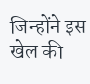जिन्होंने इस खेल की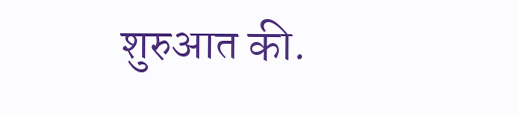शुरुआत की.